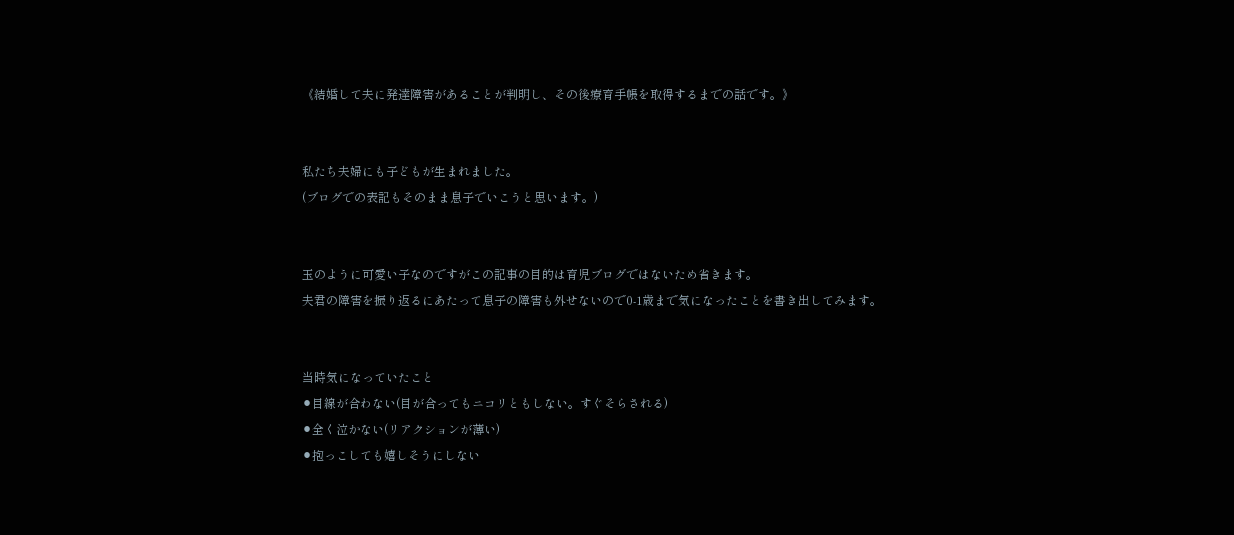《結婚して夫に発達障害があることが判明し、その後療育手帳を取得するまでの話です。》


私たち夫婦にも子どもが生まれました。
(ブログでの表記もそのまま息子でいこうと思います。)


玉のように可愛い子なのですがこの記事の目的は育児ブログではないため省きます。
夫君の障害を振り返るにあたって息子の障害も外せないので0-1歳まで気になったことを書き出してみます。


当時気になっていたこと
⚫目線が合わない(目が合ってもニコリともしない。すぐそらされる)
⚫全く泣かない(リアクションが薄い)
⚫抱っこしても嬉しそうにしない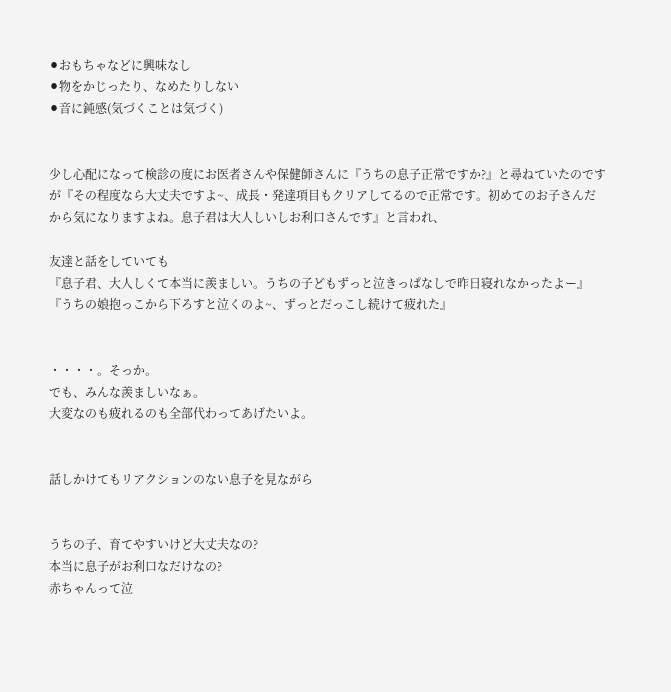⚫おもちゃなどに興味なし
⚫物をかじったり、なめたりしない
⚫音に鈍感(気づくことは気づく)


少し心配になって検診の度にお医者さんや保健師さんに『うちの息子正常ですか?』と尋ねていたのですが『その程度なら大丈夫ですよ~、成長・発達項目もクリアしてるので正常です。初めてのお子さんだから気になりますよね。息子君は大人しいしお利口さんです』と言われ、

友達と話をしていても
『息子君、大人しくて本当に羨ましい。うちの子どもずっと泣きっぱなしで昨日寝れなかったよー』
『うちの娘抱っこから下ろすと泣くのよ~、ずっとだっこし続けて疲れた』


・・・・。そっか。
でも、みんな羨ましいなぁ。
大変なのも疲れるのも全部代わってあげたいよ。


話しかけてもリアクションのない息子を見ながら


うちの子、育てやすいけど大丈夫なの?
本当に息子がお利口なだけなの?
赤ちゃんって泣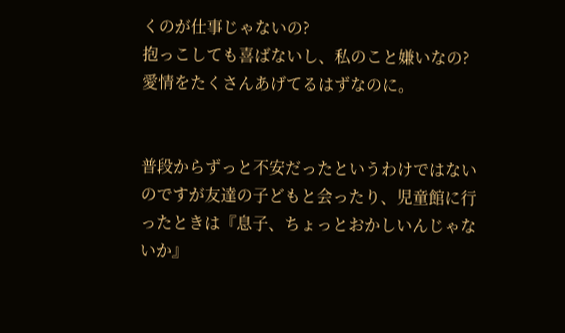くのが仕事じゃないの?
抱っこしても喜ばないし、私のこと嫌いなの?
愛情をたくさんあげてるはずなのに。


普段からずっと不安だったというわけではないのですが友達の子どもと会ったり、児童館に行ったときは『息子、ちょっとおかしいんじゃないか』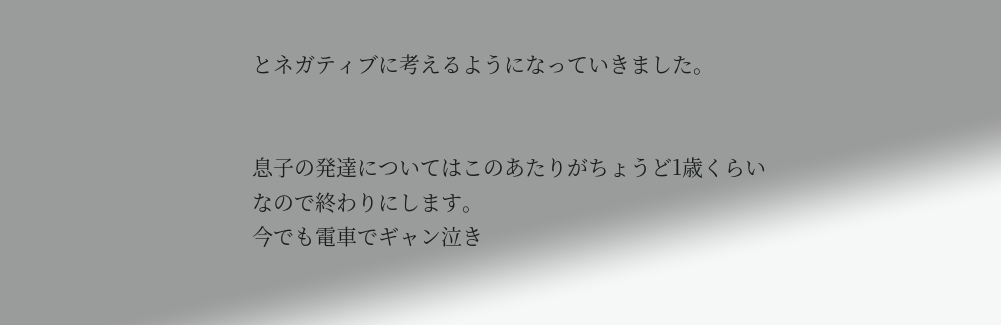とネガティブに考えるようになっていきました。


息子の発達についてはこのあたりがちょうど1歳くらいなので終わりにします。
今でも電車でギャン泣き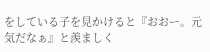をしている子を見かけると『おおー。元気だなぁ』と羨ましく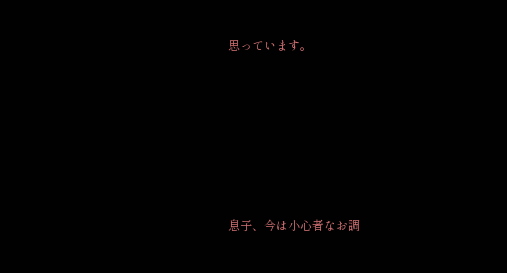思っています。






息子、今は小心者なお調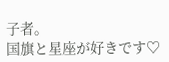子者。
国旗と星座が好きです♡